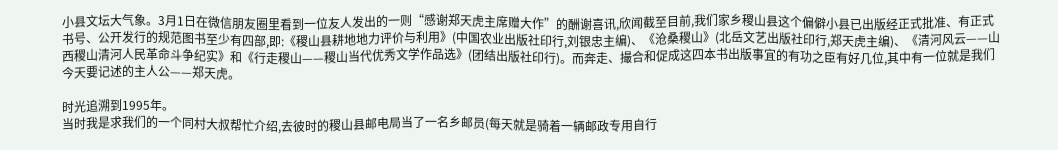小县文坛大气象。3月1日在微信朋友圈里看到一位友人发出的一则“感谢郑天虎主席赠大作”的酬谢喜讯,欣闻截至目前,我们家乡稷山县这个偏僻小县已出版经正式批准、有正式书号、公开发行的规范图书至少有四部,即:《稷山县耕地地力评价与利用》(中国农业出版社印行,刘银忠主编)、《沧桑稷山》(北岳文艺出版社印行,郑天虎主编)、《清河风云——山西稷山清河人民革命斗争纪实》和《行走稷山——稷山当代优秀文学作品选》(团结出版社印行)。而奔走、撮合和促成这四本书出版事宜的有功之臣有好几位,其中有一位就是我们今天要记述的主人公——郑天虎。

时光追溯到1995年。
当时我是求我们的一个同村大叔帮忙介绍,去彼时的稷山县邮电局当了一名乡邮员(每天就是骑着一辆邮政专用自行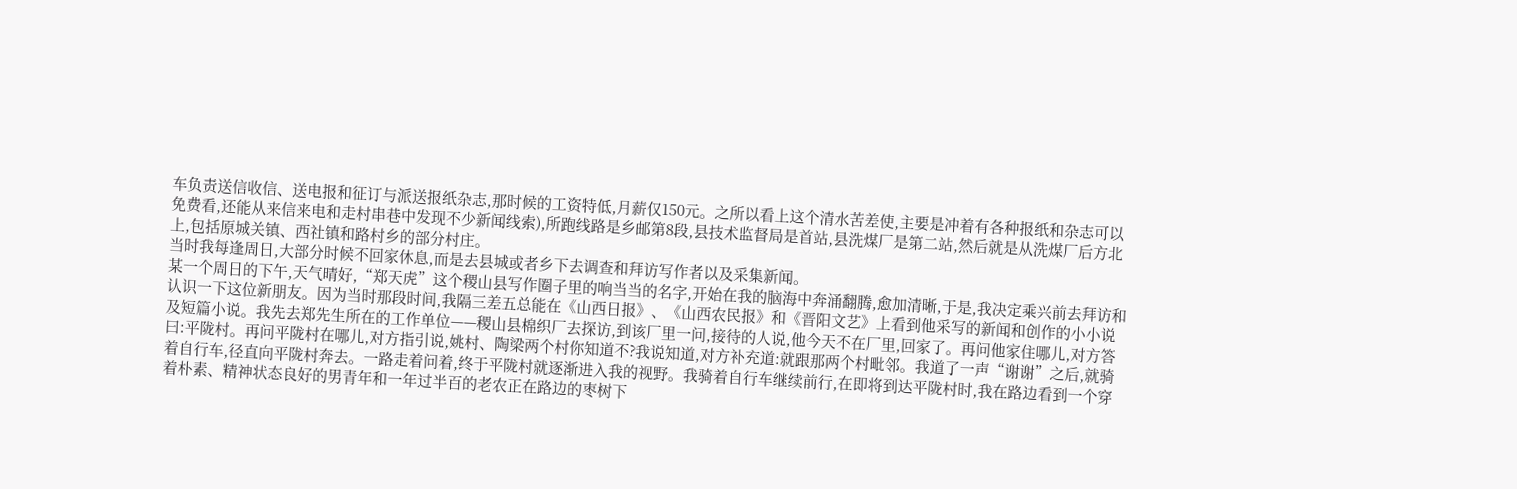车负责送信收信、送电报和征订与派送报纸杂志,那时候的工资特低,月薪仅150元。之所以看上这个清水苦差使,主要是冲着有各种报纸和杂志可以免费看,还能从来信来电和走村串巷中发现不少新闻线索),所跑线路是乡邮第8段,县技术监督局是首站,县洗煤厂是第二站,然后就是从洗煤厂后方北上,包括原城关镇、西社镇和路村乡的部分村庄。
当时我每逢周日,大部分时候不回家休息,而是去县城或者乡下去调查和拜访写作者以及采集新闻。
某一个周日的下午,天气晴好,“郑天虎”这个稷山县写作圈子里的响当当的名字,开始在我的脑海中奔涌翻腾,愈加清晰,于是,我决定乘兴前去拜访和认识一下这位新朋友。因为当时那段时间,我隔三差五总能在《山西日报》、《山西农民报》和《晋阳文艺》上看到他采写的新闻和创作的小小说及短篇小说。我先去郑先生所在的工作单位——稷山县棉织厂去探访,到该厂里一问,接待的人说,他今天不在厂里,回家了。再问他家住哪儿,对方答曰:平陇村。再问平陇村在哪儿,对方指引说,姚村、陶梁两个村你知道不?我说知道,对方补充道:就跟那两个村毗邻。我道了一声“谢谢”之后,就骑着自行车,径直向平陇村奔去。一路走着问着,终于平陇村就逐渐进入我的视野。我骑着自行车继续前行,在即将到达平陇村时,我在路边看到一个穿着朴素、精神状态良好的男青年和一年过半百的老农正在路边的枣树下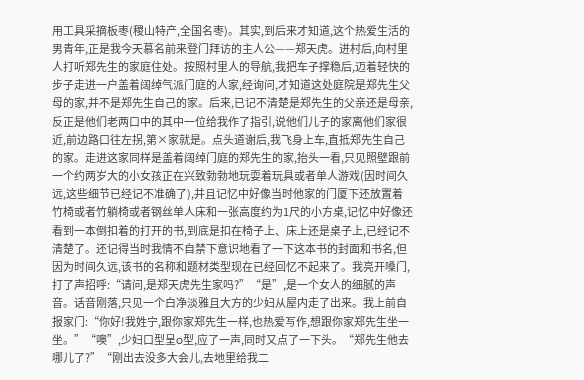用工具采摘板枣(稷山特产,全国名枣)。其实,到后来才知道,这个热爱生活的男青年,正是我今天慕名前来登门拜访的主人公——郑天虎。进村后,向村里人打听郑先生的家庭住处。按照村里人的导航,我把车子撑稳后,迈着轻快的步子走进一户盖着阔绰气派门庭的人家,经询问,才知道这处庭院是郑先生父母的家,并不是郑先生自己的家。后来,已记不清楚是郑先生的父亲还是母亲,反正是他们老两口中的其中一位给我作了指引,说他们儿子的家离他们家很近,前边路口往左拐,第×家就是。点头道谢后,我飞身上车,直抵郑先生自己的家。走进这家同样是盖着阔绰门庭的郑先生的家,抬头一看,只见照壁跟前一个约两岁大的小女孩正在兴致勃勃地玩耍着玩具或者单人游戏(因时间久远,这些细节已经记不准确了),并且记忆中好像当时他家的门厦下还放置着竹椅或者竹躺椅或者钢丝单人床和一张高度约为1尺的小方桌,记忆中好像还看到一本倒扣着的打开的书,到底是扣在椅子上、床上还是桌子上,已经记不清楚了。还记得当时我情不自禁下意识地看了一下这本书的封面和书名,但因为时间久远,该书的名称和题材类型现在已经回忆不起来了。我亮开嗓门,打了声招呼:“请问,是郑天虎先生家吗?”“是”,是一个女人的细腻的声音。话音刚落,只见一个白净淡雅且大方的少妇从屋内走了出来。我上前自报家门:“你好!我姓宁,跟你家郑先生一样,也热爱写作,想跟你家郑先生坐一坐。”“噢”,少妇口型呈o型,应了一声,同时又点了一下头。“郑先生他去哪儿了?”“刚出去没多大会儿,去地里给我二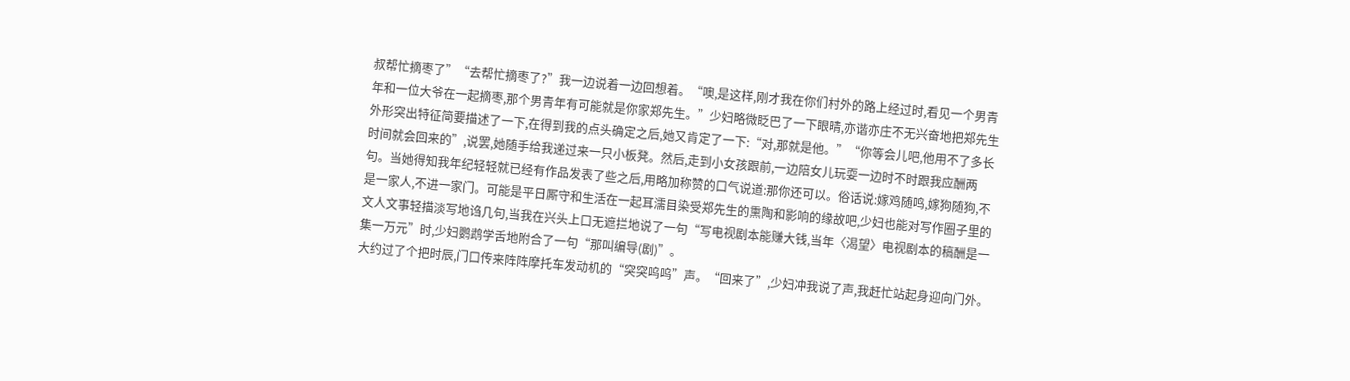叔帮忙摘枣了”“去帮忙摘枣了?”我一边说着一边回想着。“噢,是这样,刚才我在你们村外的路上经过时,看见一个男青年和一位大爷在一起摘枣,那个男青年有可能就是你家郑先生。”少妇略微眨巴了一下眼晴,亦谐亦庄不无兴奋地把郑先生外形突出特征简要描述了一下,在得到我的点头确定之后,她又肯定了一下:“对,那就是他。”“你等会儿吧,他用不了多长时间就会回来的”,说罢,她随手给我递过来一只小板凳。然后,走到小女孩跟前,一边陪女儿玩耍一边时不时跟我应酬两句。当她得知我年纪轻轻就已经有作品发表了些之后,用略加称赞的口气说道:那你还可以。俗话说:嫁鸡随鸣,嫁狗随狗,不是一家人,不进一家门。可能是平日厮守和生活在一起耳濡目染受郑先生的熏陶和影响的缘故吧,少妇也能对写作圈子里的文人文事轻描淡写地诌几句,当我在兴头上口无遮拦地说了一句“写电视剧本能赚大钱,当年〈渴望〉电视剧本的稿酬是一集一万元”时,少妇鹦鹉学舌地附合了一句“那叫编导(剧)”。
大约过了个把时辰,门口传来阵阵摩托车发动机的“突突呜呜”声。“回来了”,少妇冲我说了声,我赶忙站起身迎向门外。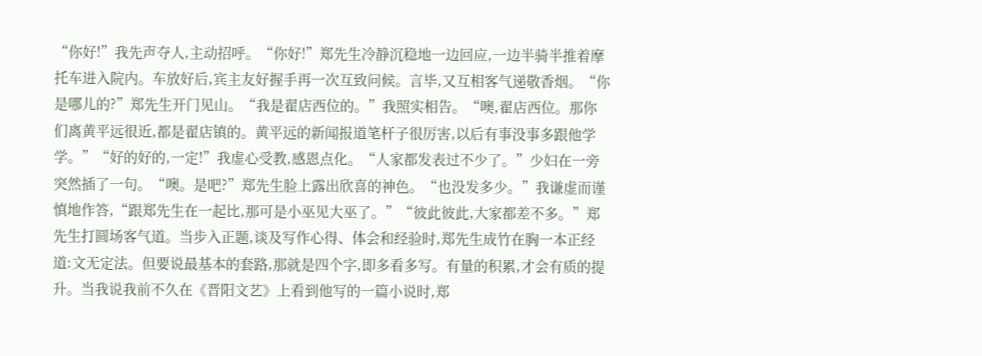“你好!”我先声夺人,主动招呼。“你好!”郑先生冷静沉稳地一边回应,一边半骑半推着摩托车进入院内。车放好后,宾主友好握手再一次互致问候。言毕,又互相客气递敬香烟。“你是哪儿的?”郑先生开门见山。“我是翟店西位的。”我照实相告。“噢,翟店西位。那你们离黄平远很近,都是翟店镇的。黄平远的新闻报道笔杆子很厉害,以后有事没事多跟他学学。”“好的好的,一定!”我虚心受教,感恩点化。“人家都发表过不少了。”少妇在一旁突然插了一句。“噢。是吧?”郑先生脸上露出欣喜的神色。“也没发多少。”我谦虚而谨慎地作答,“跟郑先生在一起比,那可是小巫见大巫了。”“彼此彼此,大家都差不多。”郑先生打圆场客气道。当步入正题,谈及写作心得、体会和经验时,郑先生成竹在胸一本正经道:文无定法。但要说最基本的套路,那就是四个字,即多看多写。有量的积累,才会有质的提升。当我说我前不久在《晋阳文艺》上看到他写的一篇小说时,郑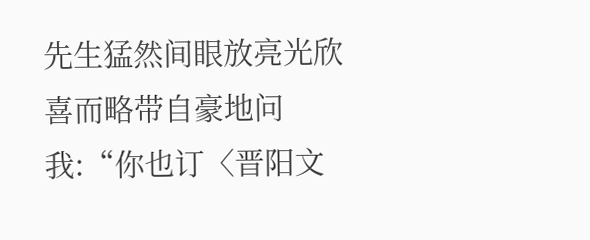先生猛然间眼放亮光欣喜而略带自豪地问我:“你也订〈晋阳文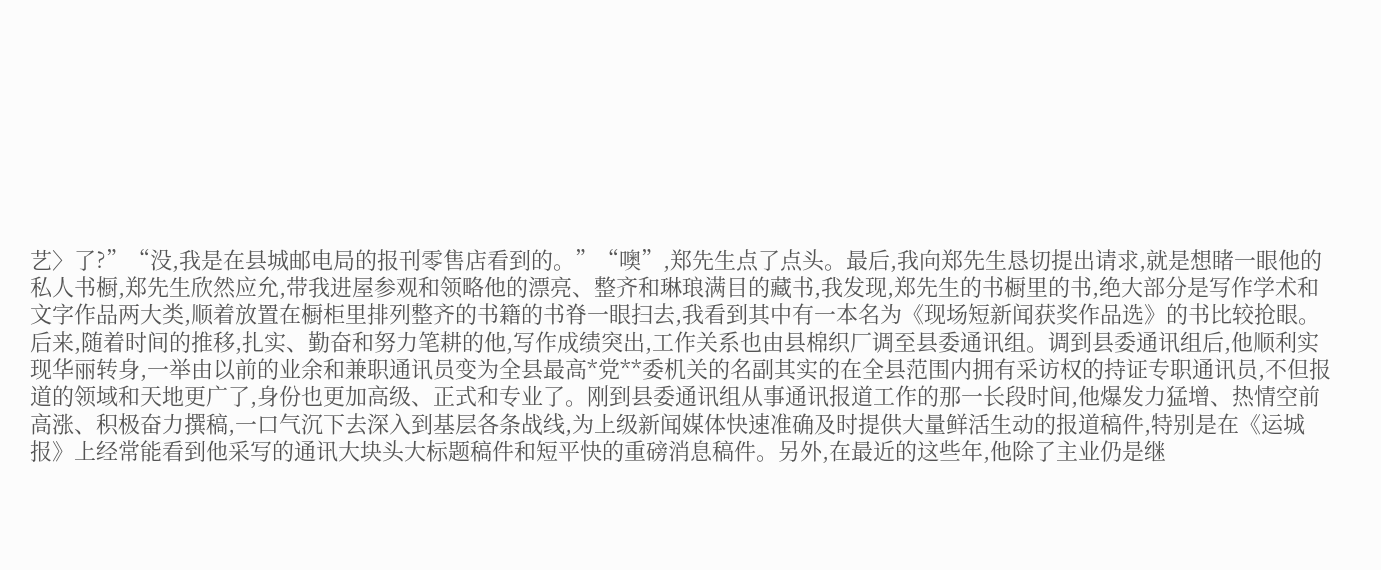艺〉了?”“没,我是在县城邮电局的报刊零售店看到的。”“噢”,郑先生点了点头。最后,我向郑先生恳切提出请求,就是想睹一眼他的私人书橱,郑先生欣然应允,带我进屋参观和领略他的漂亮、整齐和琳琅满目的藏书,我发现,郑先生的书橱里的书,绝大部分是写作学术和文字作品两大类,顺着放置在橱柜里排列整齐的书籍的书脊一眼扫去,我看到其中有一本名为《现场短新闻获奖作品选》的书比较抢眼。
后来,随着时间的推移,扎实、勤奋和努力笔耕的他,写作成绩突出,工作关系也由县棉织厂调至县委通讯组。调到县委通讯组后,他顺利实现华丽转身,一举由以前的业余和兼职通讯员变为全县最高*党**委机关的名副其实的在全县范围内拥有采访权的持证专职通讯员,不但报道的领域和天地更广了,身份也更加高级、正式和专业了。刚到县委通讯组从事通讯报道工作的那一长段时间,他爆发力猛增、热情空前高涨、积极奋力撰稿,一口气沉下去深入到基层各条战线,为上级新闻媒体快速准确及时提供大量鲜活生动的报道稿件,特别是在《运城报》上经常能看到他采写的通讯大块头大标题稿件和短平快的重磅消息稿件。另外,在最近的这些年,他除了主业仍是继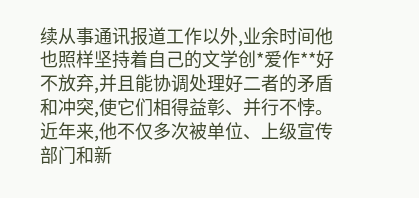续从事通讯报道工作以外,业余时间他也照样坚持着自己的文学创*爱作**好不放弃,并且能协调处理好二者的矛盾和冲突,使它们相得益彰、并行不悖。近年来,他不仅多次被单位、上级宣传部门和新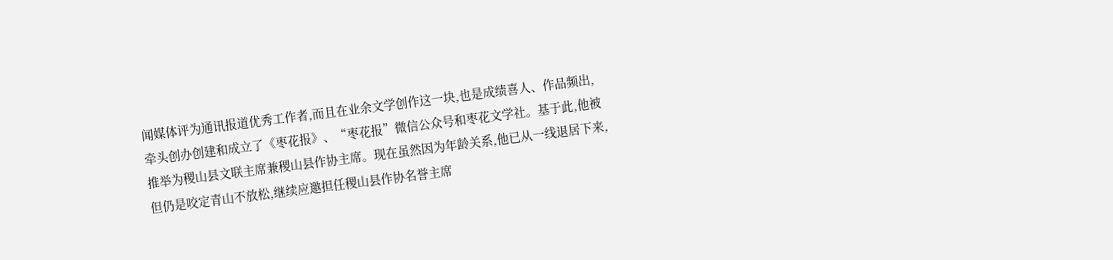闻媒体评为通讯报道优秀工作者,而且在业余文学创作这一块,也是成绩喜人、作品频出,牵头创办创建和成立了《枣花报》、“枣花报”微信公众号和枣花文学社。基于此,他被推举为稷山县文联主席兼稷山县作协主席。现在虽然因为年龄关系,他已从一线退居下来,但仍是咬定青山不放松,继续应邀担任稷山县作协名誉主席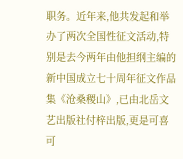职务。近年来,他共发起和举办了两次全国性征文活动,特别是去今两年由他担纲主编的新中国成立七十周年征文作品集《沧桑稷山》,已由北岳文艺出版社付梓出版,更是可喜可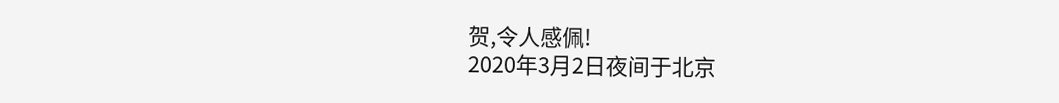贺,令人感佩!
2020年3月2日夜间于北京